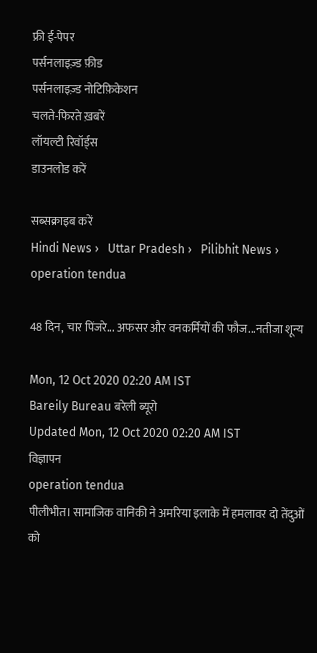फ्री ई-पेपर
पर्सनलाइज़्ड फ़ीड
पर्सनलाइज़्ड नोटिफ़िकेशन
चलते-फिरते ख़बरें
लॉयल्टी रिवॉर्ड्स
डाउनलोड करें

सब्सक्राइब करें
Hindi News ›   Uttar Pradesh ›   Pilibhit News ›   operation tendua

48 दिन, चार पिंजरे... अफसर और वनकर्मियों की फौज...नतीजा शून्य

Mon, 12 Oct 2020 02:20 AM IST
Bareily Bureau बरेली ब्यूरो
Updated Mon, 12 Oct 2020 02:20 AM IST
विज्ञापन
operation tendua
पीलीभीत। सामाजिक वानिकी ने अमरिया इलाके में हमलावर दो तेंदुओं को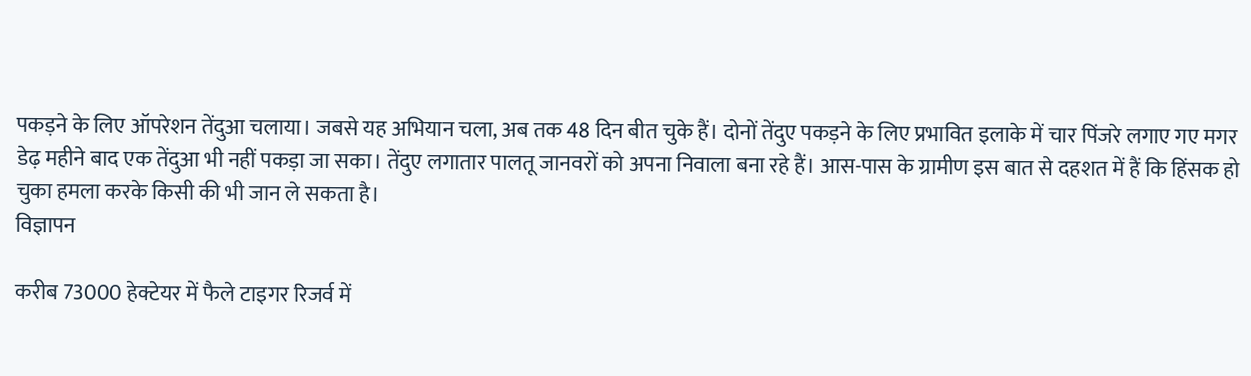पकड़ने के लिए ऑपरेशन तेंदुआ चलाया। जबसे यह अभियान चला, अब तक 48 दिन बीत चुके हैं। दोनों तेंदुए पकड़ने के लिए प्रभावित इलाके में चार पिंजरे लगाए गए मगर डेढ़ महीने बाद एक तेंदुआ भी नहीं पकड़ा जा सका। तेंदुए लगातार पालतू जानवरों को अपना निवाला बना रहे हैं। आस-पास के ग्रामीण इस बात से दहशत में हैं कि हिंसक हो चुका हमला करके किसी की भी जान ले सकता है।
विज्ञापन

करीब 73000 हेक्टेयर में फैले टाइगर रिजर्व में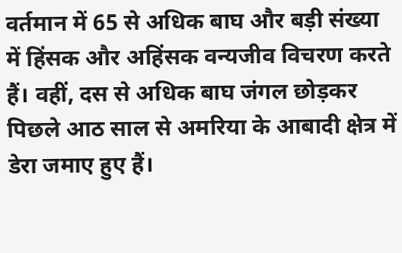वर्तमान में 65 से अधिक बाघ और बड़ी संख्या में हिंसक और अहिंसक वन्यजीव विचरण करते हैं। वहीं, दस से अधिक बाघ जंगल छोड़कर पिछले आठ साल से अमरिया के आबादी क्षेत्र में डेरा जमाए हुए हैं।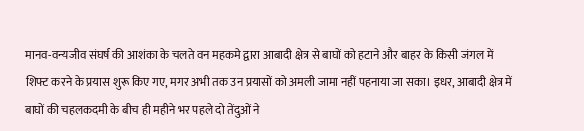मानव-वन्यजीव संघर्ष की आशंका के चलते वन महकमे द्वारा आबादी क्षेत्र से बाघों को हटाने और बाहर के किसी जंगल में शिफ्ट करने के प्रयास शुरू किए गए, मगर अभी तक उन प्रयासों को अमली जामा नहीं पहनाया जा सका। इधर, आबादी क्षेत्र में बाघों की चहलकदमी के बीच ही महीने भर पहले दो तेंदुओं ने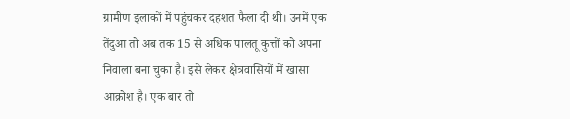ग्रामीण इलाकों में पहुंचकर दहशत फैला दी थी। उनमें एक तेंदुआ तो अब तक 15 से अधिक पालतू कुत्तों को अपना निवाला बना चुका है। इसे लेकर क्षेत्रवासियों में खासा आक्रोश है। एक बार तो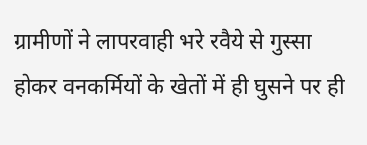ग्रामीणों ने लापरवाही भरे रवैये से गुस्सा होकर वनकर्मियों के खेतों में ही घुसने पर ही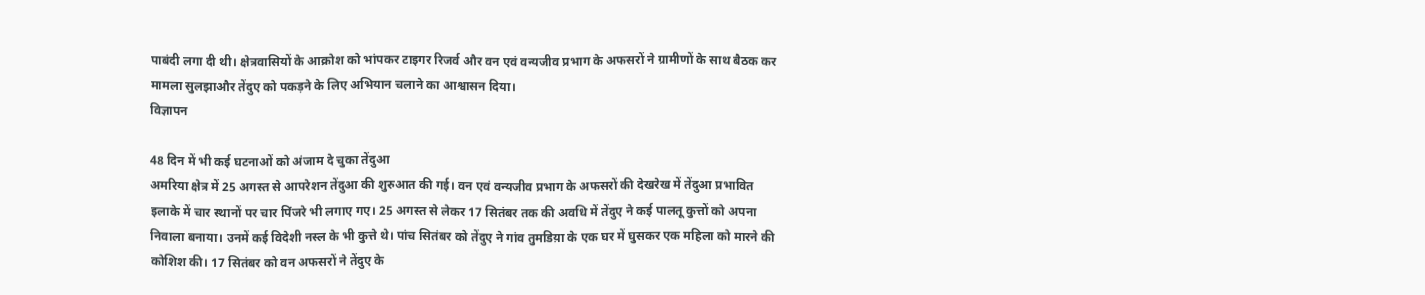पाबंदी लगा दी थी। क्षेत्रवासियों के आक्रोश को भांपकर टाइगर रिजर्व और वन एवं वन्यजीव प्रभाग के अफसरों ने ग्रामीणों के साथ बैठक कर मामला सुलझाऔर तेंदुए को पकड़ने के लिए अभियान चलाने का आश्वासन दिया।
विज्ञापन

48 दिन में भी कई घटनाओं को अंजाम दे चुका तेंदुआ
अमरिया क्षेत्र में 25 अगस्त से आपरेशन तेंदुआ की शुरुआत की गई। वन एवं वन्यजीव प्रभाग के अफसरों की देखरेख में तेंदुआ प्रभावित इलाके में चार स्थानों पर चार पिंजरे भी लगाए गए। 25 अगस्त से लेकर 17 सितंबर तक की अवधि में तेंदुए ने कई पालतू कुत्तों को अपना निवाला बनाया। उनमें कई विदेशी नस्ल के भी कुत्ते थे। पांच सितंबर को तेंदुए ने गांव तुमडिय़ा के एक घर में घुसकर एक महिला को मारने की कोशिश की। 17 सितंबर को वन अफसरों ने तेंदुए के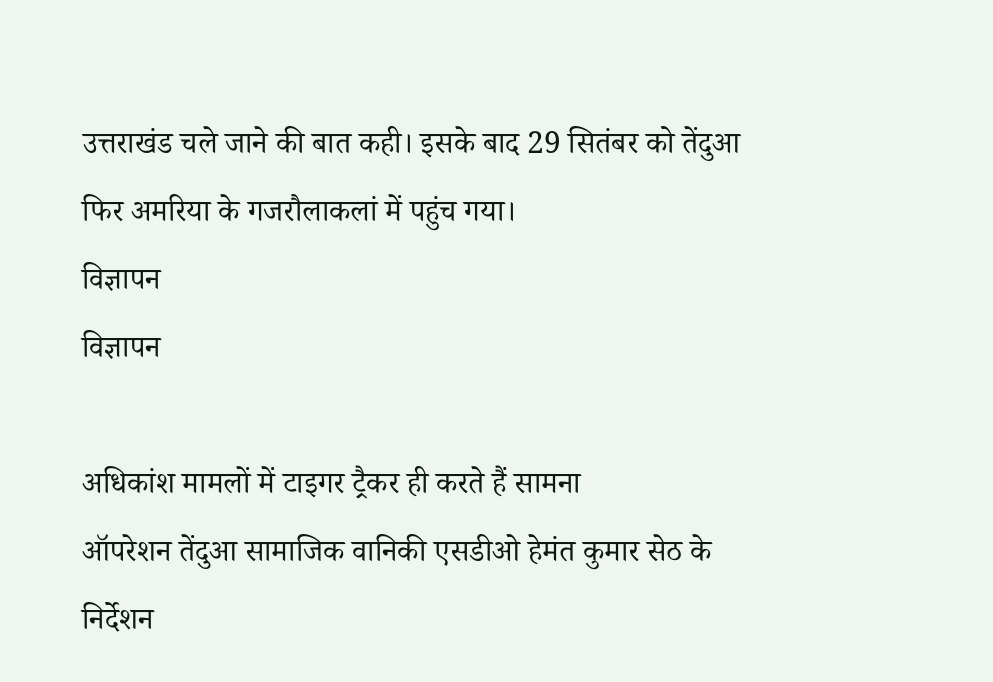उत्तराखंड चले जाने की बात कही। इसके बाद 29 सितंबर को तेंदुआ फिर अमरिया के गजरौलाकलां में पहुंच गया।
विज्ञापन
विज्ञापन

अधिकांश मामलों में टाइगर ट्रैकर ही करते हैं सामना
ऑपरेशन तेंदुआ सामाजिक वानिकी एसडीओ हेमंत कुमार सेठ के निर्देशन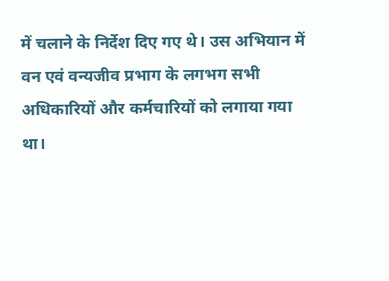में चलाने के निर्देश दिए गए थे। उस अभियान में वन एवं वन्यजीव प्रभाग के लगभग सभी अधिकारियों और कर्मचारियों को लगाया गया था।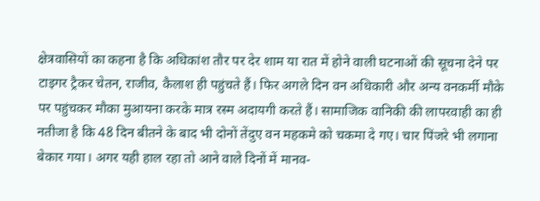क्षेत्रवासियों का कहना है कि अधिकांश तौर पर देर शाम या रात में होने वाली घटनाओं की सूचना देने पर टाइगर ट्रैकर चेतन, राजीव, कैलाश ही पहुंचते हैं। फिर अगले दिन वन अधिकारी और अन्य वनकर्मी मौके पर पहुंचकर मौका मुआयना करके मात्र रस्म अदायगी करते हैं। सामाजिक वानिकी की लापरवाही का ही नतीजा है कि 48 दिन बीतने के बाद भी दोनों तेंदुए वन महकमे को चकमा दे गए। चार पिंजरे भी लगाना बेकार गया। अगर यही हाल रहा तो आने वाले दिनों में मानव-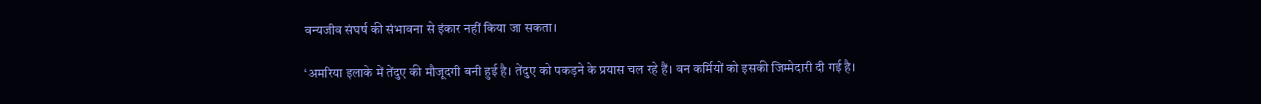वन्यजीव संघर्ष की संभावना से इंकार नहीं किया जा सकता।

‘अमरिया इलाके में तेंदुए की मौजूदगी बनी हुई है। तेंदुए को पकड़ने के प्रयास चल रहे हैं। वन कर्मियों को इसकी जिम्मेदारी दी गई है।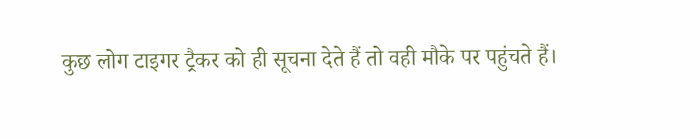कुछ लोग टाइगर ट्रैकर को ही सूचना देते हैं तो वही मौके पर पहुंचते हैं।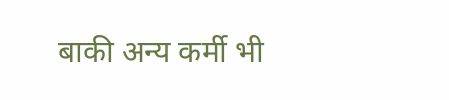बाकी अन्य कर्मी भी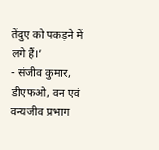तेंदुए को पकड़ने में लगे हैं।’
- संजीव कुमार, डीएफओ, वन एवं वन्यजीव प्रभाग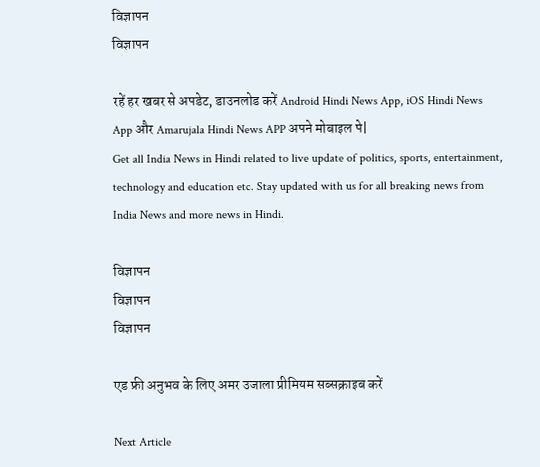विज्ञापन
विज्ञापन

रहें हर खबर से अपडेट, डाउनलोड करें Android Hindi News App, iOS Hindi News App और Amarujala Hindi News APP अपने मोबाइल पे|
Get all India News in Hindi related to live update of politics, sports, entertainment, technology and education etc. Stay updated with us for all breaking news from India News and more news in Hindi.

विज्ञापन
विज्ञापन
विज्ञापन

एड फ्री अनुभव के लिए अमर उजाला प्रीमियम सब्सक्राइब करें

Next Article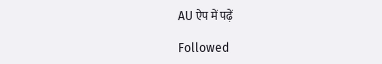AU ऐप में पढ़ें

Followed